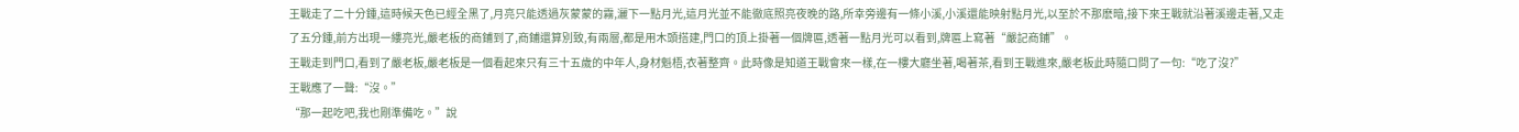王戰走了二十分鍾,這時候天色已經全黑了,月亮只能透過灰蒙蒙的霧,灑下一點月光,這月光並不能徹底照亮夜晚的路,所幸旁邊有一條小溪,小溪還能映射點月光,以至於不那麽暗,接下來王戰就沿著溪邊走著,又走了五分鍾,前方出現一縷亮光,嚴老板的商鋪到了,商鋪還算別致,有兩層,都是用木頭搭建,門口的頂上掛著一個牌匾,透著一點月光可以看到,牌匾上寫著“嚴記商鋪”。
王戰走到門口,看到了嚴老板,嚴老板是一個看起來只有三十五歲的中年人,身材魁梧,衣著整齊。此時像是知道王戰會來一樣,在一樓大廳坐著,喝著茶,看到王戰進來,嚴老板此時隨口問了一句:“吃了沒?”
王戰應了一聲:“沒。”
“那一起吃吧,我也剛準備吃。”說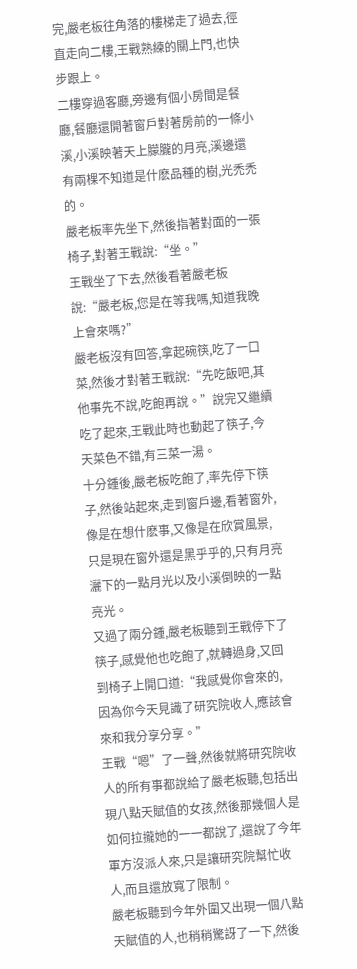完,嚴老板往角落的樓梯走了過去,徑直走向二樓,王戰熟練的關上門,也快步跟上。
二樓穿過客廳,旁邊有個小房間是餐廳,餐廳還開著窗戶對著房前的一條小溪,小溪映著天上朦朧的月亮,溪邊還有兩棵不知道是什麽品種的樹,光禿禿的。
嚴老板率先坐下,然後指著對面的一張椅子,對著王戰說:“坐。”
王戰坐了下去,然後看著嚴老板說:“嚴老板,您是在等我嗎,知道我晚上會來嗎?”
嚴老板沒有回答,拿起碗筷,吃了一口菜,然後才對著王戰說:“先吃飯吧,其他事先不說,吃飽再說。”說完又繼續吃了起來,王戰此時也動起了筷子,今天菜色不錯,有三菜一湯。
十分鍾後,嚴老板吃飽了,率先停下筷子,然後站起來,走到窗戶邊,看著窗外,像是在想什麽事,又像是在欣賞風景,只是現在窗外還是黑乎乎的,只有月亮灑下的一點月光以及小溪倒映的一點亮光。
又過了兩分鍾,嚴老板聽到王戰停下了筷子,感覺他也吃飽了,就轉過身,又回到椅子上開口道:“我感覺你會來的,因為你今天見識了研究院收人,應該會來和我分享分享。”
王戰“嗯”了一聲,然後就將研究院收人的所有事都說給了嚴老板聽,包括出現八點天賦值的女孩,然後那幾個人是如何拉攏她的一一都說了,還說了今年軍方沒派人來,只是讓研究院幫忙收人,而且還放寬了限制。
嚴老板聽到今年外圍又出現一個八點天賦值的人,也稍稍驚訝了一下,然後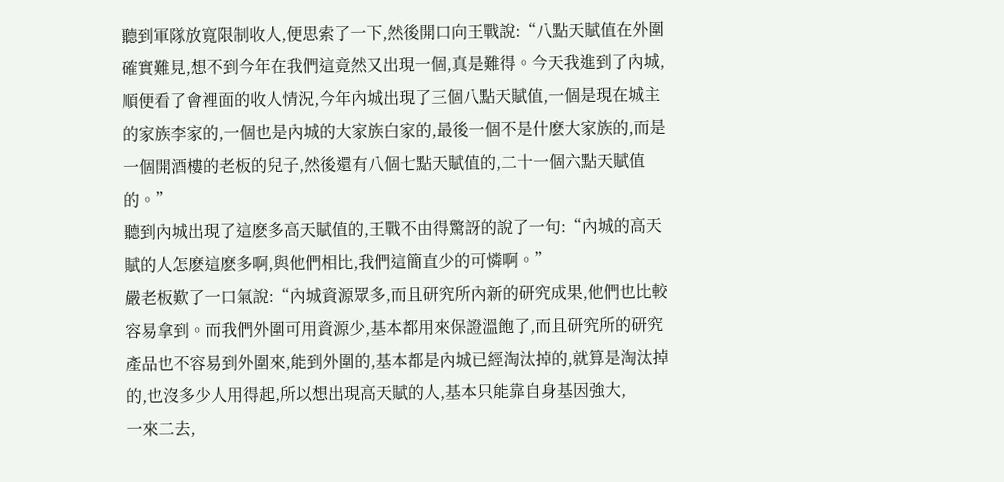聽到軍隊放寬限制收人,便思索了一下,然後開口向王戰說:“八點天賦值在外圍確實難見,想不到今年在我們這竟然又出現一個,真是難得。今天我進到了內城,順便看了會裡面的收人情況,今年內城出現了三個八點天賦值,一個是現在城主的家族李家的,一個也是內城的大家族白家的,最後一個不是什麽大家族的,而是一個開酒樓的老板的兒子,然後還有八個七點天賦值的,二十一個六點天賦值的。”
聽到內城出現了這麽多高天賦值的,王戰不由得驚訝的說了一句:“內城的高天賦的人怎麽這麽多啊,與他們相比,我們這簡直少的可憐啊。”
嚴老板歎了一口氣說:“內城資源眾多,而且研究所內新的研究成果,他們也比較容易拿到。而我們外圍可用資源少,基本都用來保證溫飽了,而且研究所的研究產品也不容易到外圍來,能到外圍的,基本都是內城已經淘汰掉的,就算是淘汰掉的,也沒多少人用得起,所以想出現高天賦的人,基本只能靠自身基因強大,
一來二去,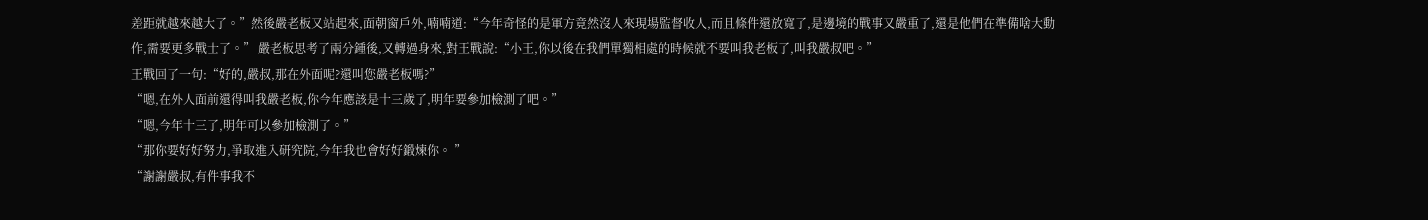差距就越來越大了。”然後嚴老板又站起來,面朝窗戶外,喃喃道:“今年奇怪的是軍方竟然沒人來現場監督收人,而且條件還放寬了,是邊境的戰事又嚴重了,還是他們在準備啥大動作,需要更多戰士了。” 嚴老板思考了兩分鍾後,又轉過身來,對王戰說:“小王,你以後在我們單獨相處的時候就不要叫我老板了,叫我嚴叔吧。”
王戰回了一句:“好的,嚴叔,那在外面呢?還叫您嚴老板嗎?”
“嗯,在外人面前還得叫我嚴老板,你今年應該是十三歲了,明年要參加檢測了吧。”
“嗯,今年十三了,明年可以參加檢測了。”
“那你要好好努力,爭取進入研究院,今年我也會好好鍛煉你。 ”
“謝謝嚴叔,有件事我不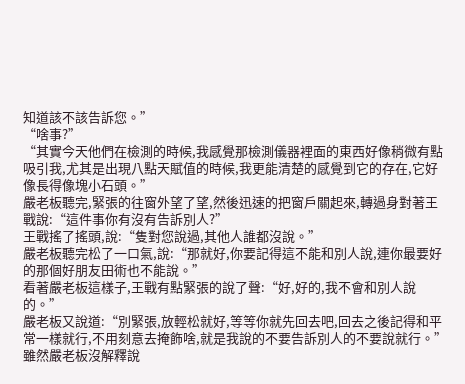知道該不該告訴您。”
“啥事?”
“其實今天他們在檢測的時候,我感覺那檢測儀器裡面的東西好像稍微有點吸引我,尤其是出現八點天賦值的時候,我更能清楚的感覺到它的存在,它好像長得像塊小石頭。”
嚴老板聽完,緊張的往窗外望了望,然後迅速的把窗戶關起來,轉過身對著王戰說:“這件事你有沒有告訴別人?”
王戰搖了搖頭,說:“隻對您說過,其他人誰都沒說。”
嚴老板聽完松了一口氣,說:“那就好,你要記得這不能和別人說,連你最要好的那個好朋友田術也不能說。”
看著嚴老板這樣子,王戰有點緊張的說了聲:“好,好的,我不會和別人說的。”
嚴老板又說道:“別緊張,放輕松就好,等等你就先回去吧,回去之後記得和平常一樣就行,不用刻意去掩飾啥,就是我說的不要告訴別人的不要說就行。”
雖然嚴老板沒解釋說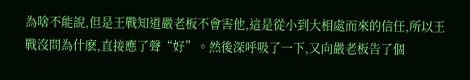為啥不能說,但是王戰知道嚴老板不會害他,這是從小到大相處而來的信任,所以王戰沒問為什麽,直接應了聲“好”。然後深呼吸了一下,又向嚴老板告了個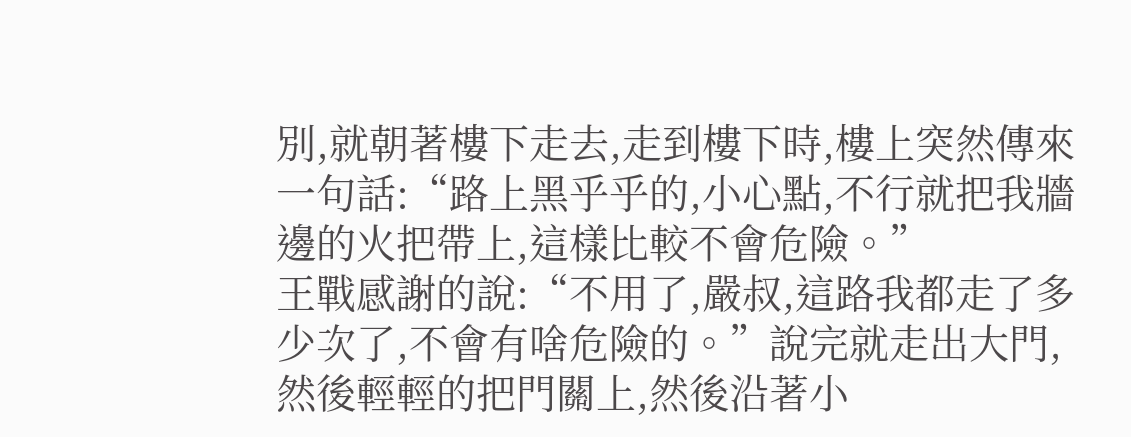別,就朝著樓下走去,走到樓下時,樓上突然傳來一句話:“路上黑乎乎的,小心點,不行就把我牆邊的火把帶上,這樣比較不會危險。”
王戰感謝的說:“不用了,嚴叔,這路我都走了多少次了,不會有啥危險的。”說完就走出大門,然後輕輕的把門關上,然後沿著小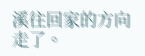溪往回家的方向走了。